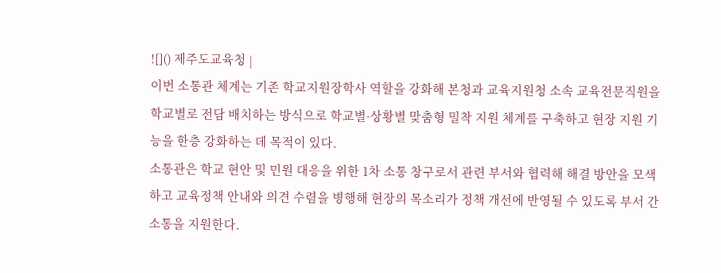![]() 제주도교육청 |
이번 소통관 체계는 기존 학교지원장학사 역할을 강화해 본청과 교육지원청 소속 교육전문직원을 학교별로 전담 배치하는 방식으로 학교별·상황별 맞춤형 밀착 지원 체계를 구축하고 현장 지원 기능을 한층 강화하는 데 목적이 있다.
소통관은 학교 현안 및 민원 대응을 위한 1차 소통 창구로서 관련 부서와 협력해 해결 방안을 모색하고 교육정책 안내와 의견 수렴을 병행해 현장의 목소리가 정책 개선에 반영될 수 있도록 부서 간 소통을 지원한다.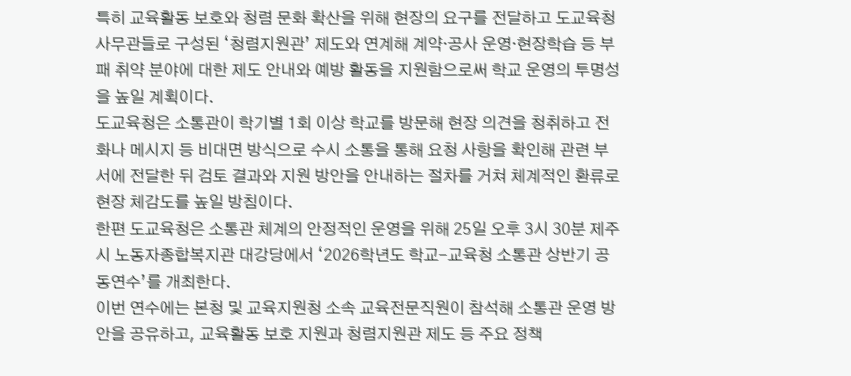특히 교육활동 보호와 청렴 문화 확산을 위해 현장의 요구를 전달하고 도교육청 사무관들로 구성된 ‘청렴지원관’ 제도와 연계해 계약·공사 운영·현장학습 등 부패 취약 분야에 대한 제도 안내와 예방 활동을 지원함으로써 학교 운영의 투명성을 높일 계획이다.
도교육청은 소통관이 학기별 1회 이상 학교를 방문해 현장 의견을 청취하고 전화나 메시지 등 비대면 방식으로 수시 소통을 통해 요청 사항을 확인해 관련 부서에 전달한 뒤 검토 결과와 지원 방안을 안내하는 절차를 거쳐 체계적인 환류로 현장 체감도를 높일 방침이다.
한편 도교육청은 소통관 체계의 안정적인 운영을 위해 25일 오후 3시 30분 제주시 노동자종합복지관 대강당에서 ‘2026학년도 학교-교육청 소통관 상반기 공동연수’를 개최한다.
이번 연수에는 본청 및 교육지원청 소속 교육전문직원이 참석해 소통관 운영 방안을 공유하고, 교육활동 보호 지원과 청렴지원관 제도 등 주요 정책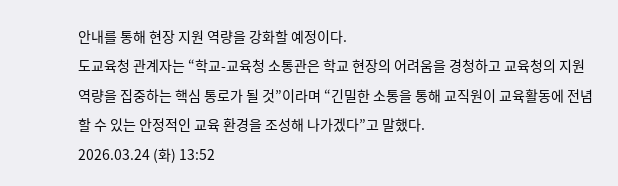안내를 통해 현장 지원 역량을 강화할 예정이다.
도교육청 관계자는 “학교-교육청 소통관은 학교 현장의 어려움을 경청하고 교육청의 지원 역량을 집중하는 핵심 통로가 될 것”이라며 “긴밀한 소통을 통해 교직원이 교육활동에 전념할 수 있는 안정적인 교육 환경을 조성해 나가겠다”고 말했다.
2026.03.24 (화) 13:52